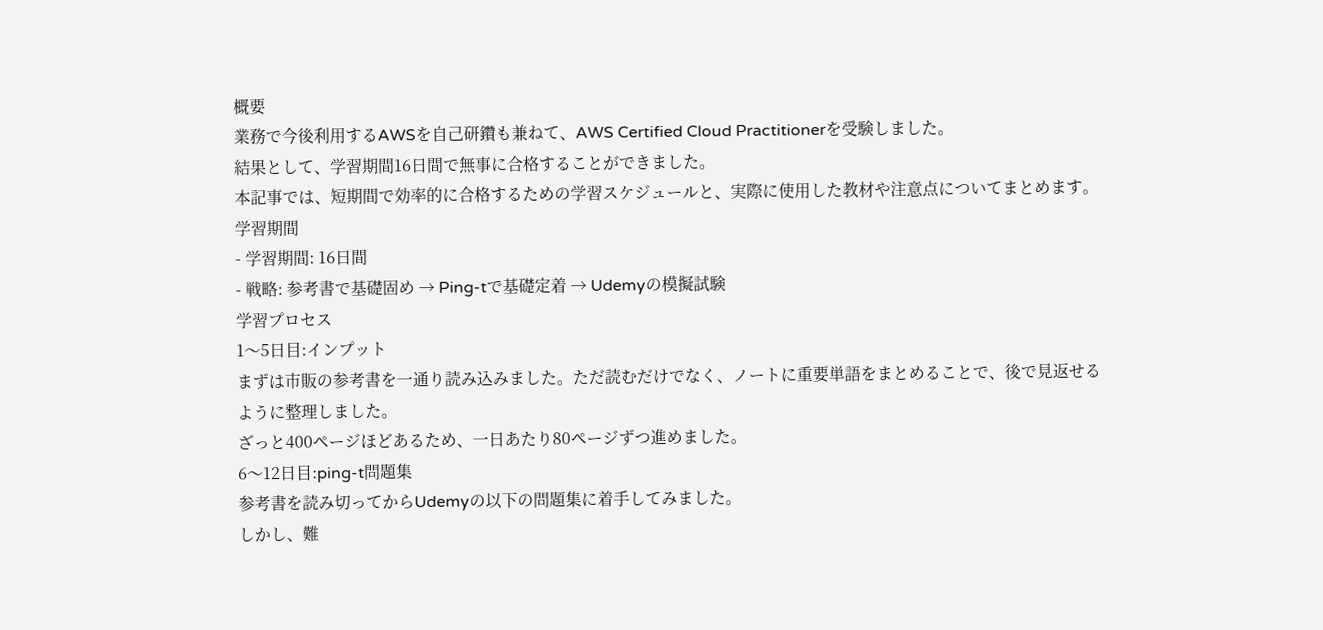概要
業務で今後利用するAWSを自己研鑽も兼ねて、AWS Certified Cloud Practitionerを受験しました。
結果として、学習期間16日間で無事に合格することができました。
本記事では、短期間で効率的に合格するための学習スケジュールと、実際に使用した教材や注意点についてまとめます。
学習期間
- 学習期間: 16日間
- 戦略: 参考書で基礎固め → Ping-tで基礎定着 → Udemyの模擬試験
学習プロセス
1〜5日目:インプット
まずは市販の参考書を一通り読み込みました。ただ読むだけでなく、ノートに重要単語をまとめることで、後で見返せるように整理しました。
ざっと400ページほどあるため、一日あたり80ページずつ進めました。
6〜12日目:ping-t問題集
参考書を読み切ってからUdemyの以下の問題集に着手してみました。
しかし、難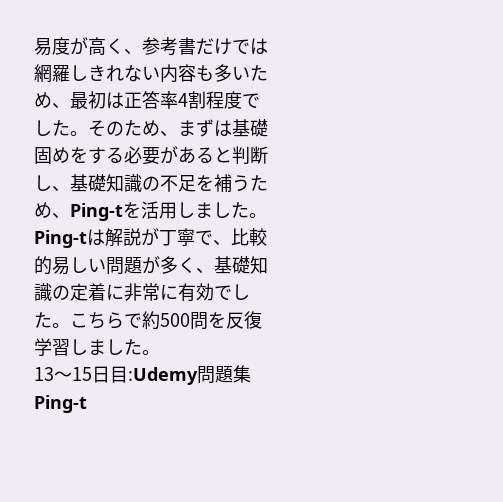易度が高く、参考書だけでは網羅しきれない内容も多いため、最初は正答率4割程度でした。そのため、まずは基礎固めをする必要があると判断し、基礎知識の不足を補うため、Ping-tを活用しました。
Ping-tは解説が丁寧で、比較的易しい問題が多く、基礎知識の定着に非常に有効でした。こちらで約500問を反復学習しました。
13〜15日目:Udemy問題集
Ping-t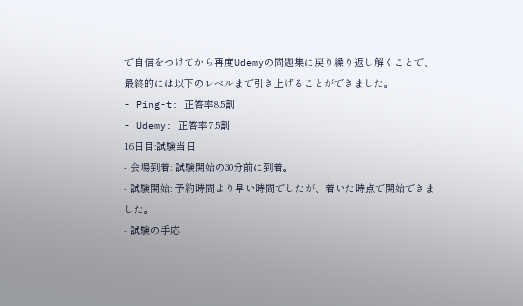で自信をつけてから再度Udemyの問題集に戻り繰り返し解くことで、最終的には以下のレベルまで引き上げることができました。
- Ping-t: 正答率8.5割
- Udemy: 正答率7.5割
16日目:試験当日
- 会場到着: 試験開始の30分前に到着。
- 試験開始: 予約時間より早い時間でしたが、着いた時点で開始できました。
- 試験の手応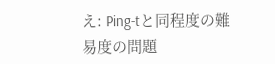え: Ping-tと同程度の難易度の問題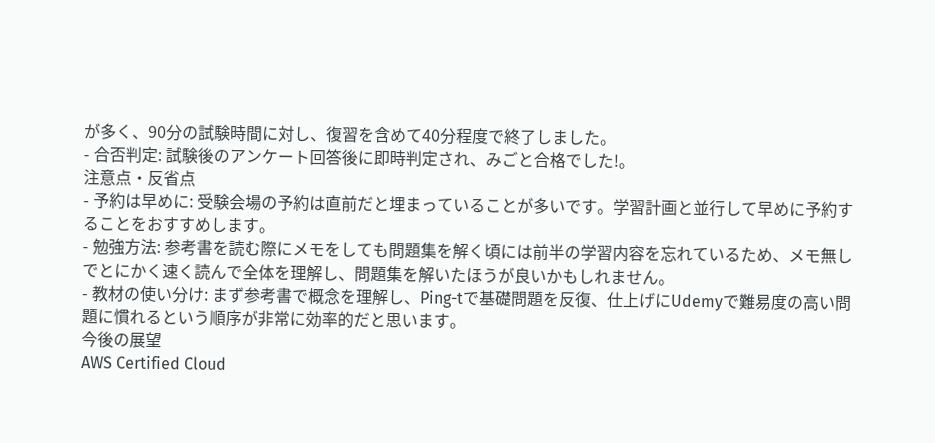が多く、90分の試験時間に対し、復習を含めて40分程度で終了しました。
- 合否判定: 試験後のアンケート回答後に即時判定され、みごと合格でした!。
注意点・反省点
- 予約は早めに: 受験会場の予約は直前だと埋まっていることが多いです。学習計画と並行して早めに予約することをおすすめします。
- 勉強方法: 参考書を読む際にメモをしても問題集を解く頃には前半の学習内容を忘れているため、メモ無しでとにかく速く読んで全体を理解し、問題集を解いたほうが良いかもしれません。
- 教材の使い分け: まず参考書で概念を理解し、Ping-tで基礎問題を反復、仕上げにUdemyで難易度の高い問題に慣れるという順序が非常に効率的だと思います。
今後の展望
AWS Certified Cloud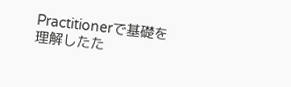Practitionerで基礎を理解したた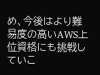め、今後はより難易度の高いAWS上位資格にも挑戦していこ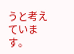うと考えています。